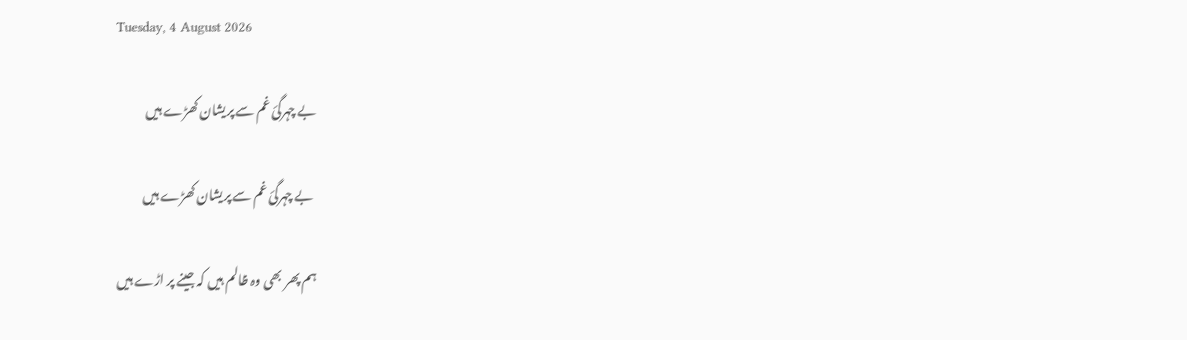Tuesday, 4 August 2026

بے چہرگیٔ غم سے پریشان کھڑے ہیں

 بے چہرگیٔ غم سے پریشان کھڑے ہیں

ہم پھر بھی وہ ظالم ہیں کہ جینے پر اڑے ہیں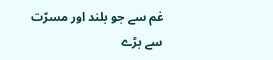غم سے جو بلند اور مسرّت سے بڑے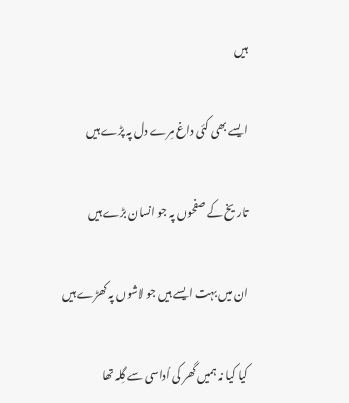ہیں

ایسے بھی کئی داغ مِرے دل پہ پڑے ہیں

تاریخ کے صفحوں پہ جو انسان بڑے ہیں

ان میں بہت ایسے ہیں جو لاشوں پہ کھڑے ہیں

کیا کیا نہ ہمیں گھر کی اُداسی سے گِلہ تھا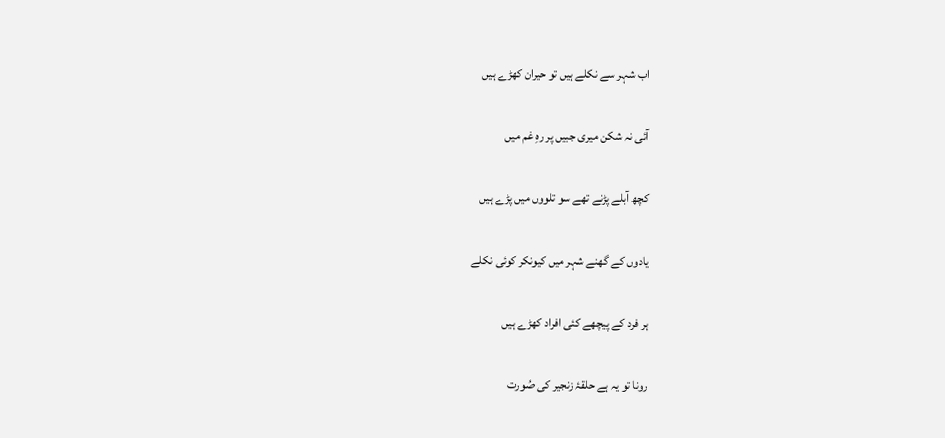اب شہر سے نکلے ہیں تو حیران کھڑے ہیں

آئی نہ شکن میری جبیں پر رہِ غم میں

کچھ آبلے پڑنے تھے سو تلووں میں پڑے ہیں

یادوں کے گھنے شہر میں کیونکر کوئی نکلے

ہر فرد کے پیچھے کئی افراد کھڑے ہیں

رونا تو یہ ہے حلقۂ زنجیر کی صُورت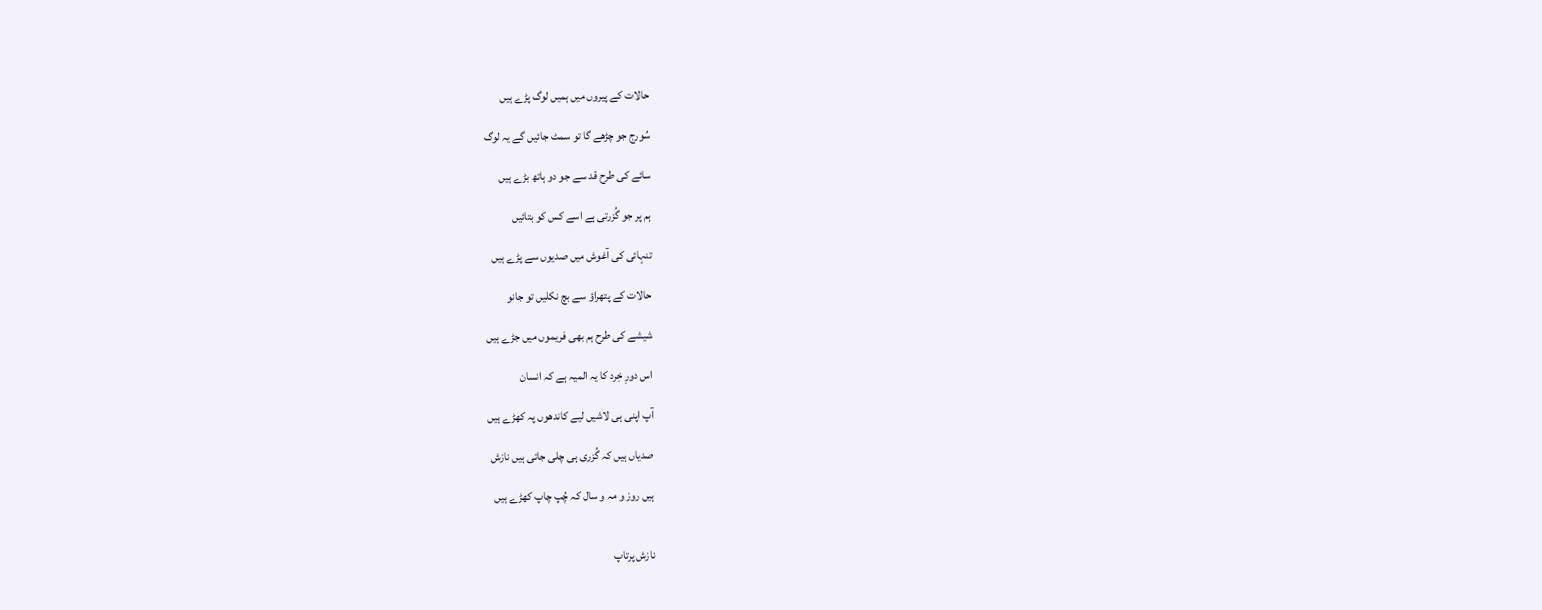حالات کے پیروں میں ہمیں لوگ پڑے ہیں

سُورج جو چڑھے گا تو سمٹ جائیں گے یہ لوگ

سائے کی طرح قد سے جو دو ہاتھ بڑے ہیں

ہم پر جو گُزرتی ہے اسے کس کو بتائیں

تنہائی کی آغوش میں صدیوں سے پڑے ہیں

حالات کے پتھراؤ سے بچ نکلیں تو جانو

شیشے کی طرح ہم بھی فریموں میں جڑے ہیں

اس دورِ خِرد کا یہ المیہ ہے کہ انسان

آپ اپنی ہی لاشیں لیے کاندھوں پہ کھڑے ہیں

صدیاں ہیں کہ گُزری ہی چلی جاتی ہیں نازش

ہیں روز و مہ و سال کہ چُپ چاپ کھڑے ہیں


نازش پرتاپ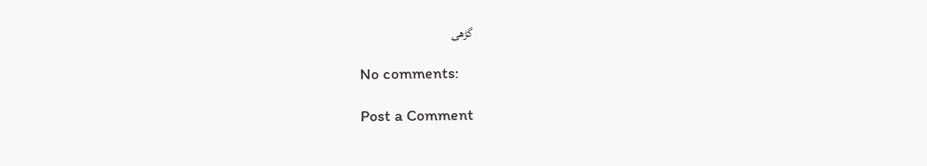گڑھی

No comments:

Post a Comment